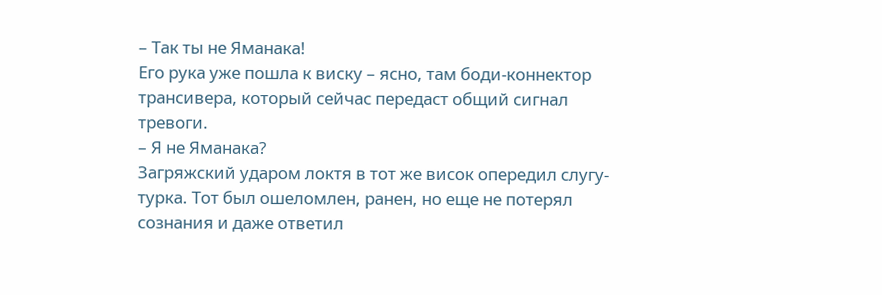– Так ты не Яманака!
Его рука уже пошла к виску – ясно, там боди-коннектор трансивера, который сейчас передаст общий сигнал тревоги.
– Я не Яманака?
Загряжский ударом локтя в тот же висок опередил слугу-турка. Тот был ошеломлен, ранен, но еще не потерял сознания и даже ответил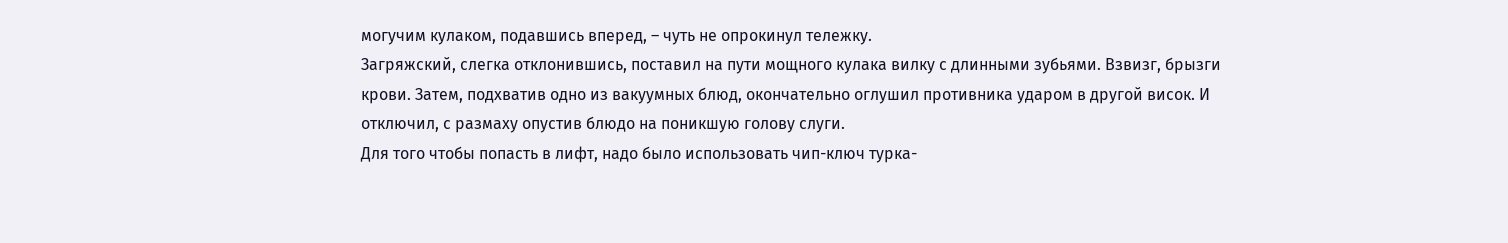могучим кулаком, подавшись вперед, – чуть не опрокинул тележку.
Загряжский, слегка отклонившись, поставил на пути мощного кулака вилку с длинными зубьями. Взвизг, брызги крови. Затем, подхватив одно из вакуумных блюд, окончательно оглушил противника ударом в другой висок. И отключил, с размаху опустив блюдо на поникшую голову слуги.
Для того чтобы попасть в лифт, надо было использовать чип-ключ турка-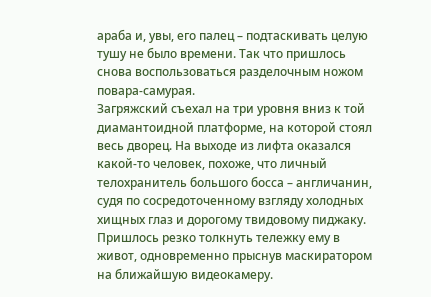араба и, увы, его палец – подтаскивать целую тушу не было времени. Так что пришлось снова воспользоваться разделочным ножом повара-самурая.
Загряжский съехал на три уровня вниз к той диамантоидной платформе, на которой стоял весь дворец. На выходе из лифта оказался какой-то человек, похоже, что личный телохранитель большого босса – англичанин, судя по сосредоточенному взгляду холодных хищных глаз и дорогому твидовому пиджаку. Пришлось резко толкнуть тележку ему в живот, одновременно прыснув маскиратором на ближайшую видеокамеру.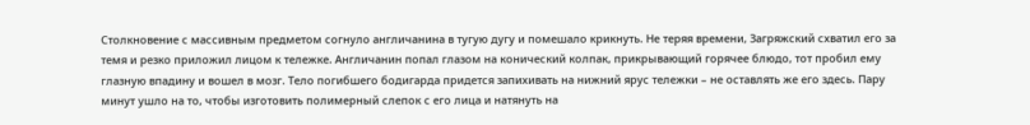Столкновение с массивным предметом согнуло англичанина в тугую дугу и помешало крикнуть. Не теряя времени, Загряжский схватил его за темя и резко приложил лицом к тележке. Англичанин попал глазом на конический колпак, прикрывающий горячее блюдо, тот пробил ему глазную впадину и вошел в мозг. Тело погибшего бодигарда придется запихивать на нижний ярус тележки – не оставлять же его здесь. Пару минут ушло на то, чтобы изготовить полимерный слепок с его лица и натянуть на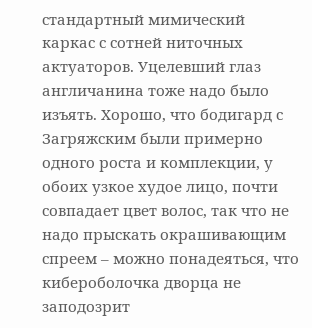стандартный мимический каркас с сотней ниточных актуаторов. Уцелевший глаз англичанина тоже надо было изъять. Хорошо, что бодигард с Загряжским были примерно одного роста и комплекции, у обоих узкое худое лицо, почти совпадает цвет волос, так что не надо прыскать окрашивающим спреем – можно понадеяться, что кибероболочка дворца не заподозрит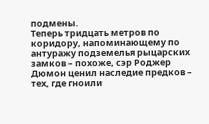подмены.
Теперь тридцать метров по коридору, напоминающему по антуражу подземелья рыцарских замков – похоже, сэр Роджер Дюмон ценил наследие предков – тех, где гноили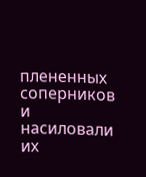плененных соперников и насиловали их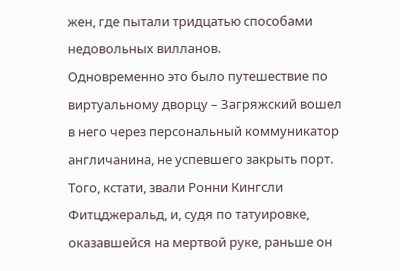жен, где пытали тридцатью способами недовольных вилланов.
Одновременно это было путешествие по виртуальному дворцу – Загряжский вошел в него через персональный коммуникатор англичанина, не успевшего закрыть порт. Того, кстати, звали Ронни Кингсли Фитцджеральд, и, судя по татуировке, оказавшейся на мертвой руке, раньше он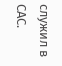служил в САС.